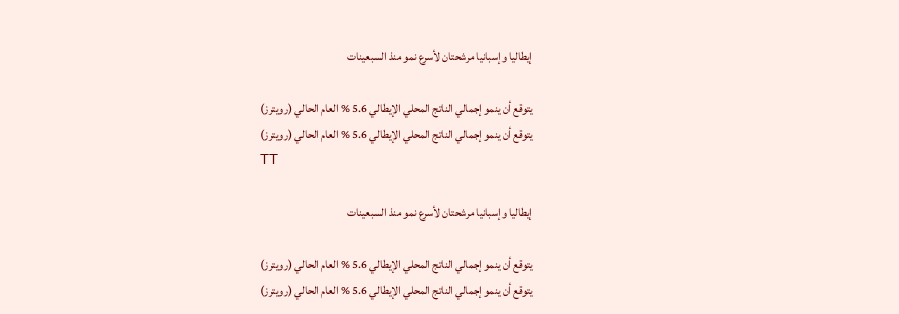إيطاليا وإسبانيا مرشحتان لأسرع نمو منذ السبعينات

يتوقع أن ينمو إجمالي الناتج المحلي الإيطالي 5.6 % العام الحالي (رويترز)
يتوقع أن ينمو إجمالي الناتج المحلي الإيطالي 5.6 % العام الحالي (رويترز)
TT

إيطاليا وإسبانيا مرشحتان لأسرع نمو منذ السبعينات

يتوقع أن ينمو إجمالي الناتج المحلي الإيطالي 5.6 % العام الحالي (رويترز)
يتوقع أن ينمو إجمالي الناتج المحلي الإيطالي 5.6 % العام الحالي (رويترز)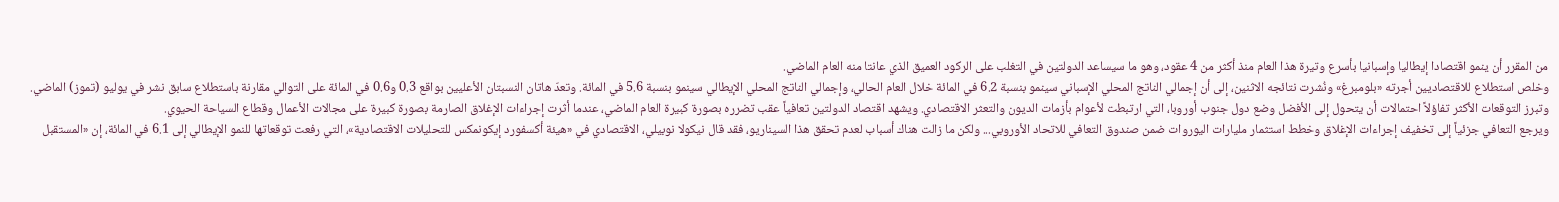من المقرر أن ينمو اقتصادا إيطاليا وإسبانيا بأسرع وتيرة هذا العام منذ أكثر من 4 عقود، وهو ما سيساعد الدولتين في التغلب على الركود العميق الذي عانتا منه العام الماضي.
وخلص استطلاع للاقتصاديين أجرته «بلومبرغ» ونُشرت نتائجه الاثنين، إلى أن إجمالي الناتج المحلي الإسباني سينمو بنسبة 6.2 في المائة خلال العام الحالي، وإجمالي الناتج المحلي الإيطالي سينمو بنسبة 5.6 في المائة. وتعدّ هاتان النسبتان الأعليين بواقع 0.3 و0.6 في المائة على التوالي مقارنة باستطلاع سابق نشر في يوليو (تموز) الماضي.
وتبرز التوقعات الأكثر تفاؤلاً احتمالات أن يتحول إلى الأفضل وضع دول جنوب أوروبا، التي ارتبطت لأعوام بأزمات الديون والتعثر الاقتصادي. ويشهد اقتصاد الدولتين تعافياً عقب تضرره بصورة كبيرة العام الماضي، عندما أثرت إجراءات الإغلاق الصارمة بصورة كبيرة على مجالات الأعمال وقطاع السياحة الحيوي.
ويرجع التعافي جزئياً إلى تخفيف إجراءات الإغلاق وخطط استثمار مليارات اليوروات ضمن صندوق التعافي للاتحاد الأوروبي... ولكن ما زالت هناك أسباب لعدم تحقق هذا السيناريو، فقد قال نيكولا نوبيلي، الاقتصادي في «هيئة أكسفورد إيكونمكس للتحليلات الاقتصادية»، التي رفعت توقعاتها للنمو الإيطالي إلى 6.1 في المائة، إن «المستقبل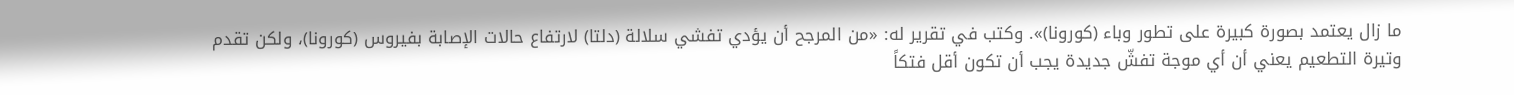ما زال يعتمد بصورة كبيرة على تطور وباء (كورونا)». وكتب في تقرير له: «من المرجح أن يؤدي تفشي سلالة (دلتا) لارتفاع حالات الإصابة بفيروس (كورونا)، ولكن تقدم وتيرة التطعيم يعني أن أي موجة تفشّ جديدة يجب أن تكون أقل فتكاً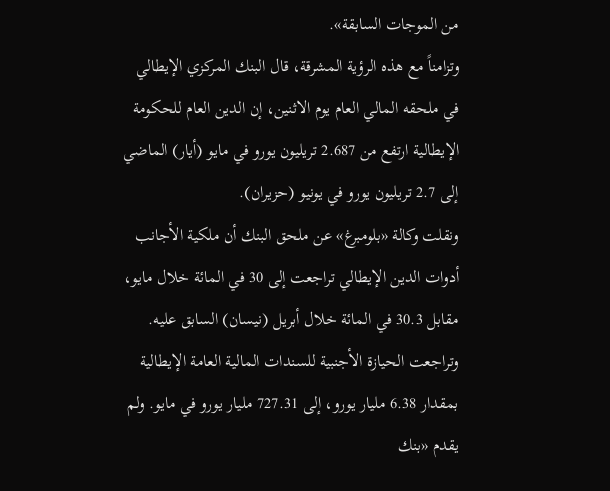من الموجات السابقة».
وتزامناً مع هذه الرؤية المشرقة، قال البنك المركزي الإيطالي في ملحقه المالي العام يوم الاثنين، إن الدين العام للحكومة الإيطالية ارتفع من 2.687 تريليون يورو في مايو (أيار) الماضي إلى 2.7 تريليون يورو في يونيو (حزيران).
ونقلت وكالة «بلومبرغ» عن ملحق البنك أن ملكية الأجانب أدوات الدين الإيطالي تراجعت إلى 30 في المائة خلال مايو، مقابل 30.3 في المائة خلال أبريل (نيسان) السابق عليه. وتراجعت الحيازة الأجنبية للسندات المالية العامة الإيطالية بمقدار 6.38 مليار يورو، إلى 727.31 مليار يورو في مايو. ولم يقدم «بنك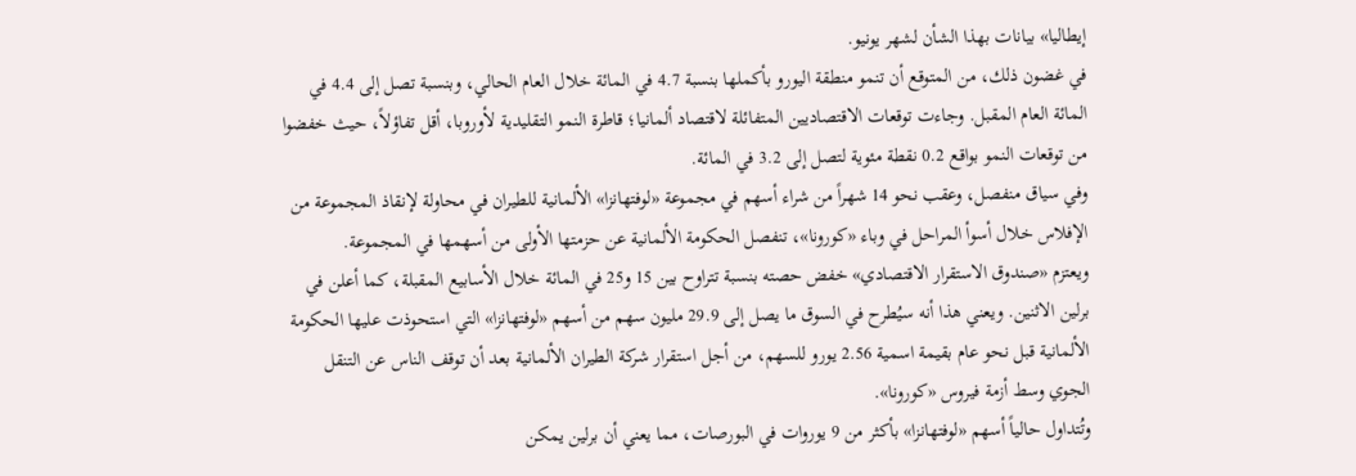إيطاليا» بيانات بهذا الشأن لشهر يونيو.
في غضون ذلك، من المتوقع أن تنمو منطقة اليورو بأكملها بنسبة 4.7 في المائة خلال العام الحالي، وبنسبة تصل إلى 4.4 في المائة العام المقبل. وجاءت توقعات الاقتصاديين المتفائلة لاقتصاد ألمانيا؛ قاطرة النمو التقليدية لأوروبا، أقل تفاؤلاً، حيث خفضوا من توقعات النمو بواقع 0.2 نقطة مئوية لتصل إلى 3.2 في المائة.
وفي سياق منفصل، وعقب نحو 14 شهراً من شراء أسهم في مجموعة «لوفتهانزا» الألمانية للطيران في محاولة لإنقاذ المجموعة من الإفلاس خلال أسوأ المراحل في وباء «كورونا»، تنفصل الحكومة الألمانية عن حزمتها الأولى من أسهمها في المجموعة.
ويعتزم «صندوق الاستقرار الاقتصادي» خفض حصته بنسبة تتراوح بين 15 و25 في المائة خلال الأسابيع المقبلة، كما أعلن في برلين الاثنين. ويعني هذا أنه سيُطرح في السوق ما يصل إلى 29.9 مليون سهم من أسهم «لوفتهانزا» التي استحوذت عليها الحكومة الألمانية قبل نحو عام بقيمة اسمية 2.56 يورو للسهم، من أجل استقرار شركة الطيران الألمانية بعد أن توقف الناس عن التنقل الجوي وسط أزمة فيروس «كورونا».
وتُتداول حالياً أسهم «لوفتهانزا» بأكثر من 9 يوروات في البورصات، مما يعني أن برلين يمكن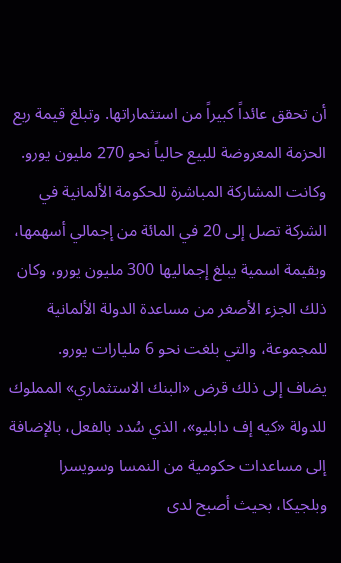أن تحقق عائداً كبيراً من استثماراتها. وتبلغ قيمة ربع الحزمة المعروضة للبيع حالياً نحو 270 مليون يورو. وكانت المشاركة المباشرة للحكومة الألمانية في الشركة تصل إلى 20 في المائة من إجمالي أسهمها، وبقيمة اسمية يبلغ إجماليها 300 مليون يورو، وكان ذلك الجزء الأصغر من مساعدة الدولة الألمانية للمجموعة، والتي بلغت نحو 6 مليارات يورو.
يضاف إلى ذلك قرض «البنك الاستثماري» المملوك للدولة «كيه إف دابليو»، الذي سُدد بالفعل، بالإضافة إلى مساعدات حكومية من النمسا وسويسرا وبلجيكا، بحيث أصبح لدى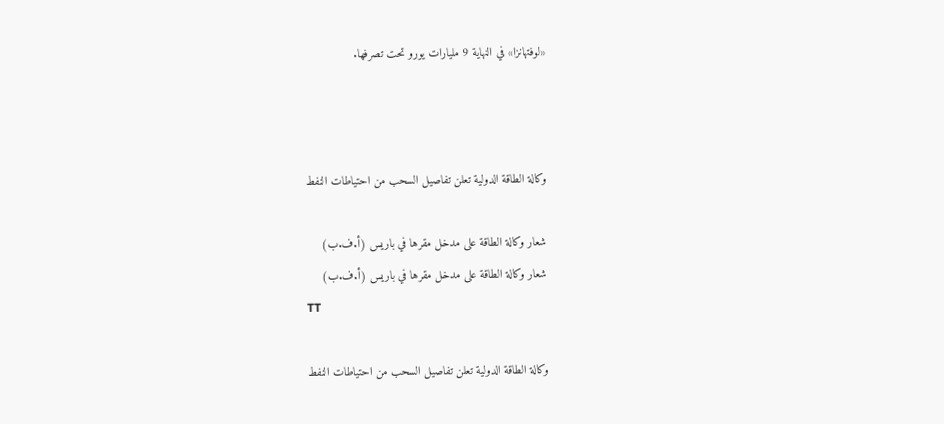«لوفتهانزا» في النهاية 9 مليارات يورو تحت تصرفها.



وكالة الطاقة الدولية تعلن تفاصيل السحب من احتياطات النفط

شعار وكالة الطاقة على مدخل مقرها في باريس (أ.ف.ب)
شعار وكالة الطاقة على مدخل مقرها في باريس (أ.ف.ب)
TT

وكالة الطاقة الدولية تعلن تفاصيل السحب من احتياطات النفط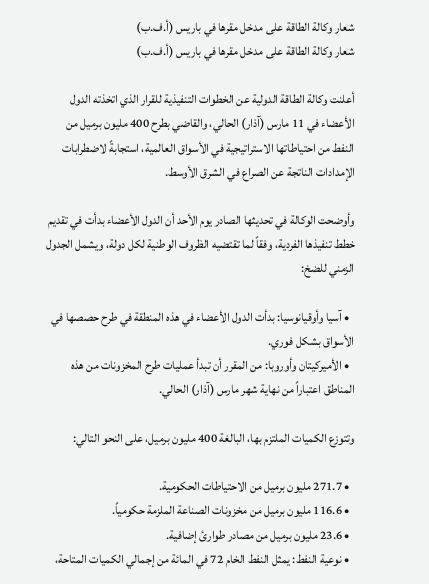شعار وكالة الطاقة على مدخل مقرها في باريس (أ.ف.ب)
شعار وكالة الطاقة على مدخل مقرها في باريس (أ.ف.ب)

أعلنت وكالة الطاقة الدولية عن الخطوات التنفيذية للقرار الذي اتخذته الدول الأعضاء في 11 مارس (آذار) الحالي، والقاضي بطرح 400 مليون برميل من النفط من احتياطاتها الاستراتيجية في الأسواق العالمية، استجابةً لاضطرابات الإمدادات الناتجة عن الصراع في الشرق الأوسط.

وأوضحت الوكالة في تحديثها الصادر يوم الأحد أن الدول الأعضاء بدأت في تقديم خطط تنفيذها الفردية، وفقاً لما تقتضيه الظروف الوطنية لكل دولة، ويشمل الجدول الزمني للضخ:

  • آسيا وأوقيانوسيا: بدأت الدول الأعضاء في هذه المنطقة في طرح حصصها في الأسواق بشكل فوري.
  • الأميركيتان وأوروبا: من المقرر أن تبدأ عمليات طرح المخزونات من هذه المناطق اعتباراً من نهاية شهر مارس (آذار) الحالي.

وتتوزع الكميات الملتزم بها، البالغة 400 مليون برميل، على النحو التالي:

  • 271.7 مليون برميل من الاحتياطات الحكومية.
  • 116.6 مليون برميل من مخزونات الصناعة الملزمة حكومياً.
  • 23.6 مليون برميل من مصادر طوارئ إضافية.
  • نوعية النفط: يمثل النفط الخام 72 في المائة من إجمالي الكميات المتاحة،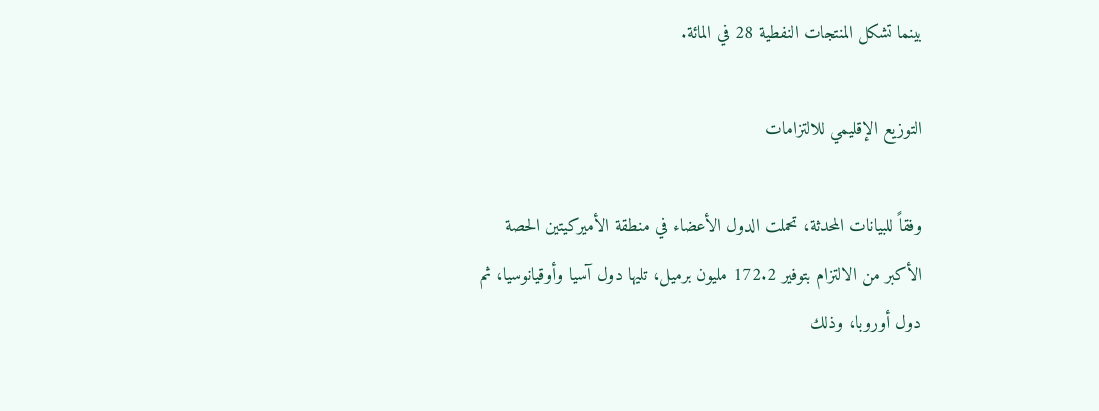بينما تشكل المنتجات النفطية 28 في المائة.

التوزيع الإقليمي للالتزامات

وفقاً للبيانات المحدثة، تحملت الدول الأعضاء في منطقة الأميركيتين الحصة الأكبر من الالتزام بتوفير 172.2 مليون برميل، تليها دول آسيا وأوقيانوسيا، ثم دول أوروبا، وذلك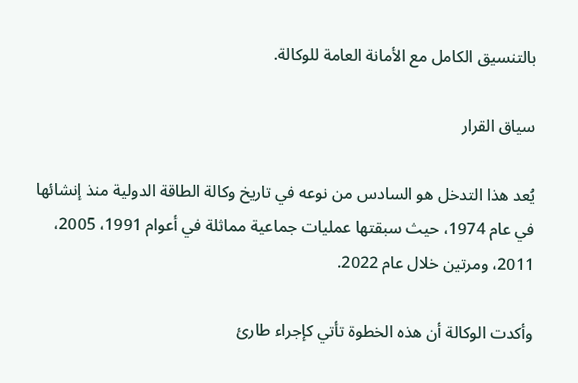بالتنسيق الكامل مع الأمانة العامة للوكالة.

سياق القرار

يُعد هذا التدخل هو السادس من نوعه في تاريخ وكالة الطاقة الدولية منذ إنشائها في عام 1974، حيث سبقتها عمليات جماعية مماثلة في أعوام 1991، 2005، 2011، ومرتين خلال عام 2022.

وأكدت الوكالة أن هذه الخطوة تأتي كإجراء طارئ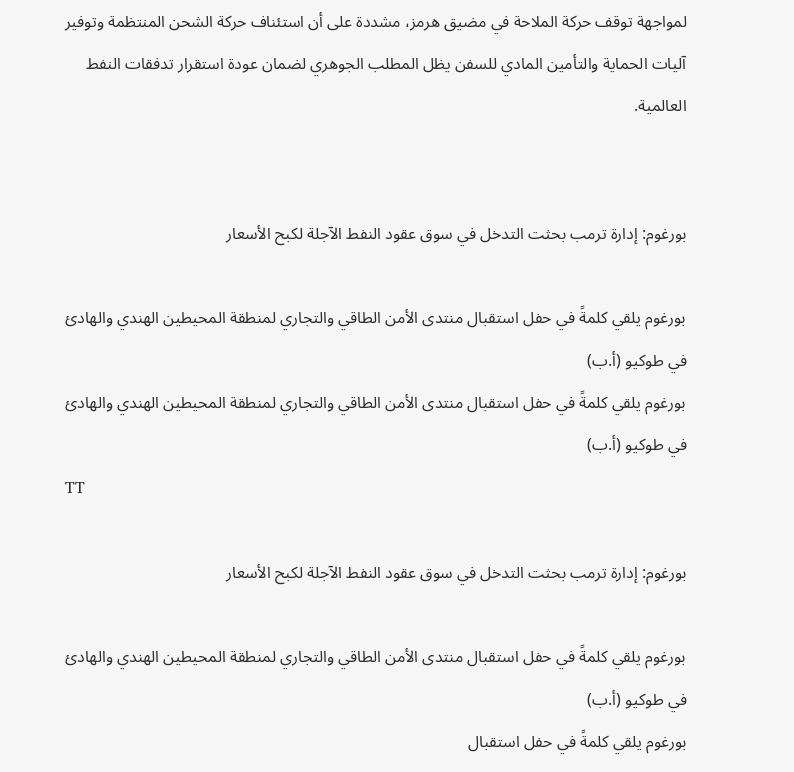لمواجهة توقف حركة الملاحة في مضيق هرمز، مشددة على أن استئناف حركة الشحن المنتظمة وتوفير آليات الحماية والتأمين المادي للسفن يظل المطلب الجوهري لضمان عودة استقرار تدفقات النفط العالمية.


بورغوم: إدارة ترمب بحثت التدخل في سوق عقود النفط الآجلة لكبح الأسعار

بورغوم يلقي كلمةً في حفل استقبال منتدى الأمن الطاقي والتجاري لمنطقة المحيطين الهندي والهادئ في طوكيو (أ.ب)
بورغوم يلقي كلمةً في حفل استقبال منتدى الأمن الطاقي والتجاري لمنطقة المحيطين الهندي والهادئ في طوكيو (أ.ب)
TT

بورغوم: إدارة ترمب بحثت التدخل في سوق عقود النفط الآجلة لكبح الأسعار

بورغوم يلقي كلمةً في حفل استقبال منتدى الأمن الطاقي والتجاري لمنطقة المحيطين الهندي والهادئ في طوكيو (أ.ب)
بورغوم يلقي كلمةً في حفل استقبال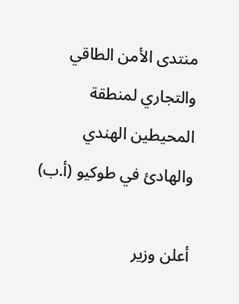منتدى الأمن الطاقي والتجاري لمنطقة المحيطين الهندي والهادئ في طوكيو (أ.ب)

أعلن وزير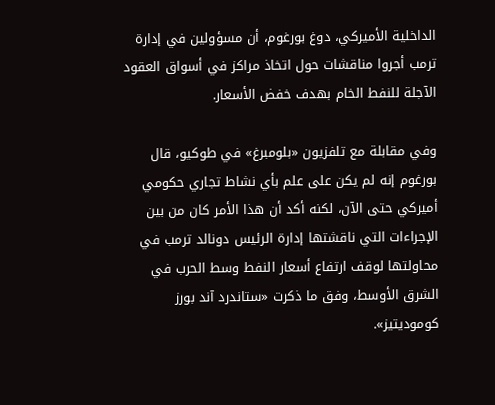الداخلية الأميركي، دوغ بورغوم، أن مسؤولين في إدارة ترمب أجروا مناقشات حول اتخاذ مراكز في أسواق العقود الآجلة للنفط الخام بهدف خفض الأسعار.

وفي مقابلة مع تلفزيون «بلومبرغ» في طوكيو، قال بورغوم إنه لم يكن على علم بأي نشاط تجاري حكومي أميركي حتى الآن، لكنه أكد أن هذا الأمر كان من بين الإجراءات التي ناقشتها إدارة الرئيس دونالد ترمب في محاولتها لوقف ارتفاع أسعار النفط وسط الحرب في الشرق الأوسط، وفق ما ذكرت «ستاندرد آند بورز كوموديتيز».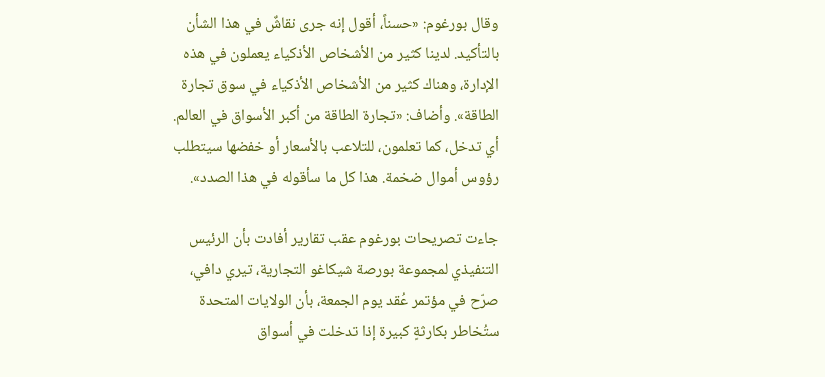وقال بورغوم: «حسناً، أقول إنه جرى نقاشٌ في هذا الشأن بالتأكيد. لدينا كثير من الأشخاص الأذكياء يعملون في هذه الإدارة، وهناك كثير من الأشخاص الأذكياء في سوق تجارة الطاقة». وأضاف: «تجارة الطاقة من أكبر الأسواق في العالم. أي تدخل، كما تعلمون، للتلاعب بالأسعار أو خفضها سيتطلب رؤوس أموال ضخمة. هذا كل ما سأقوله في هذا الصدد».

جاءت تصريحات بورغوم عقب تقارير أفادت بأن الرئيس التنفيذي لمجموعة بورصة شيكاغو التجارية، تيري دافي، صرّح في مؤتمر عُقد يوم الجمعة، بأن الولايات المتحدة ستُخاطر بكارثةٍ كبيرة إذا تدخلت في أسواق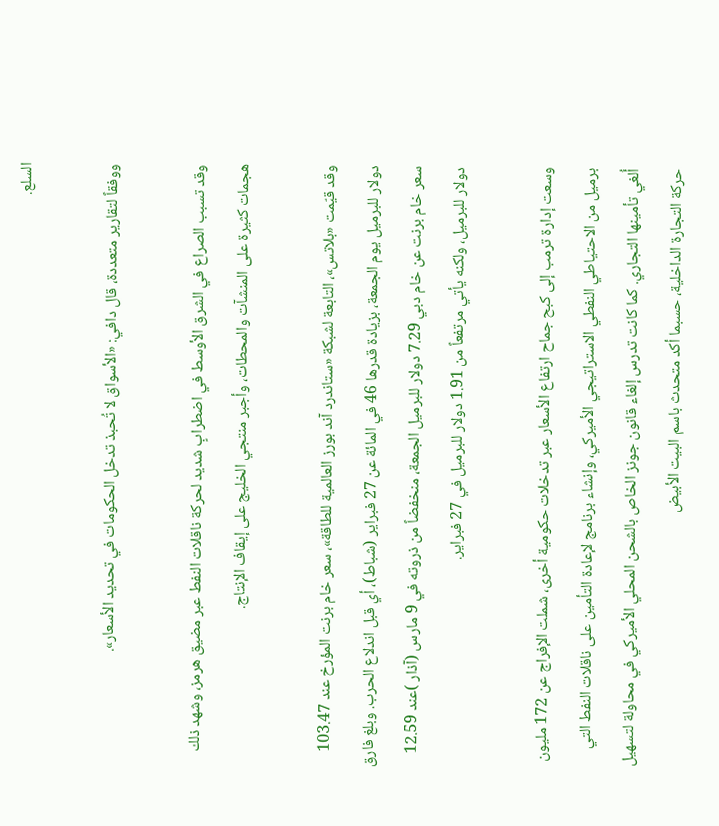السلع.

ووفقاً لتقارير متعددة، قال دافي: «الأسواق لا تُحبذ تدخل الحكومات في تحديد الأسعار».

وقد تسبب الصراع في الشرق الأوسط في اضطرابٍ شديد لحركة ناقلات النفط عبر مضيق هرمز، وشهد ذلك هجمات كثيرة على المنشآت والمحطات، وأجبر منتجي الخليج على إيقاف الإنتاج.

وقد قيّمت «بلاتس»، التابعة لشبكة «ستاندرد آند بورز العالمية للطاقة»، سعر خام برنت المؤرخ عند 103.47 دولار للبرميل يوم الجمعة، بزيادة قدرها 46 في المائة عن 27 فبراير (شباط)، أي قبل اندلاع الحرب. وبلغ فارق سعر خام برنت عن خام دبي 7.29 دولار للبرميل الجمعة، منخفضاً من ذروته في 9 مارس (آذار )عند 12.59 دولار للبرميل، ولكنه يأتي مرتفعاً من 1.91 دولار للبرميل في 27 فبراير.

وسعت إدارة ترمب إلى كبح جماح ارتفاع الأسعار عبر تدخلات حكومية أخرى، شملت الإفراج عن 172 مليون برميل من الاحتياطي النفطي الاستراتيجي الأميركي، وإنشاء برنامج لإعادة التأمين على ناقلات النفط التي أُلغي تأمينها التجاري. كما كانت تدرس إلغاء قانون جونز الخاص بالشحن المحلي الأميركي في محاولة لتسهيل حركة التجارة الداخلية، حسبما أكد متحدث باسم البيت الأبيض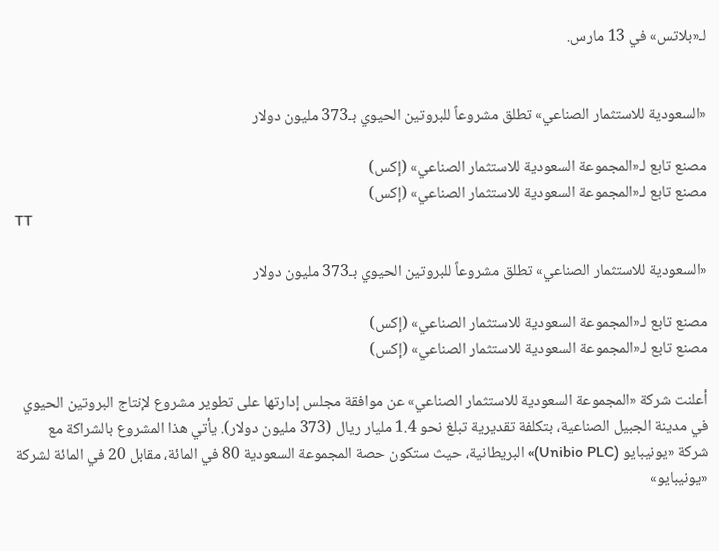لـ«بلاتس» في 13 مارس.


«السعودية للاستثمار الصناعي» تطلق مشروعاً للبروتين الحيوي بـ373 مليون دولار

مصنع تابع لـ«المجموعة السعودية للاستثمار الصناعي» (إكس)
مصنع تابع لـ«المجموعة السعودية للاستثمار الصناعي» (إكس)
TT

«السعودية للاستثمار الصناعي» تطلق مشروعاً للبروتين الحيوي بـ373 مليون دولار

مصنع تابع لـ«المجموعة السعودية للاستثمار الصناعي» (إكس)
مصنع تابع لـ«المجموعة السعودية للاستثمار الصناعي» (إكس)

أعلنت شركة «المجموعة السعودية للاستثمار الصناعي» عن موافقة مجلس إدارتها على تطوير مشروع لإنتاج البروتين الحيوي في مدينة الجبيل الصناعية، بتكلفة تقديرية تبلغ نحو 1.4 مليار ريال (373 مليون دولار). يأتي هذا المشروع بالشراكة مع شركة «يونيبايو (Unibio PLC)» البريطانية، حيث ستكون حصة المجموعة السعودية 80 في المائة، مقابل 20 في المائة لشركة «يونيبايو»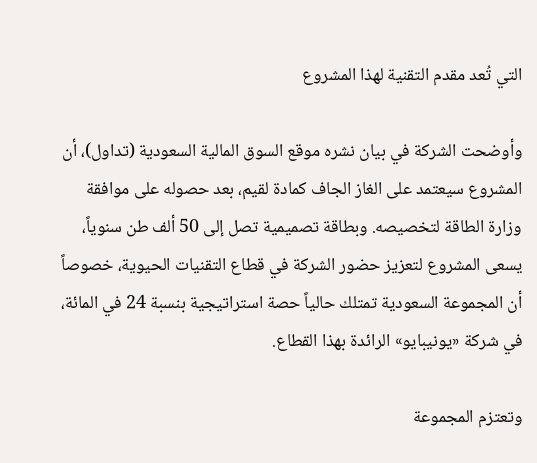التي تُعد مقدم التقنية لهذا المشروع

وأوضحت الشركة في بيان نشره موقع السوق المالية السعودية (تداول)، أن المشروع سيعتمد على الغاز الجاف كمادة لقيم، بعد حصوله على موافقة وزارة الطاقة لتخصيصه. وبطاقة تصميمية تصل إلى 50 ألف طن سنوياً، يسعى المشروع لتعزيز حضور الشركة في قطاع التقنيات الحيوية، خصوصاً أن المجموعة السعودية تمتلك حالياً حصة استراتيجية بنسبة 24 في المائة، في شركة «يونيبايو» الرائدة بهذا القطاع.

وتعتزم المجموعة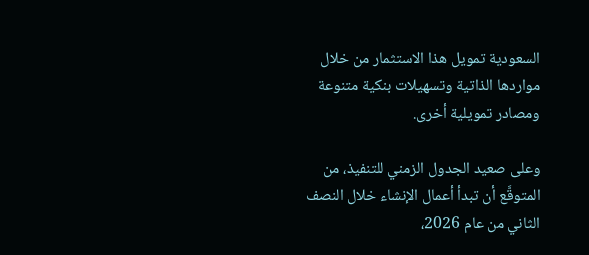السعودية تمويل هذا الاستثمار من خلال مواردها الذاتية وتسهيلات بنكية متنوعة ومصادر تمويلية أخرى.

وعلى صعيد الجدول الزمني للتنفيذ، من المتوقَّع أن تبدأ أعمال الإنشاء خلال النصف الثاني من عام 2026،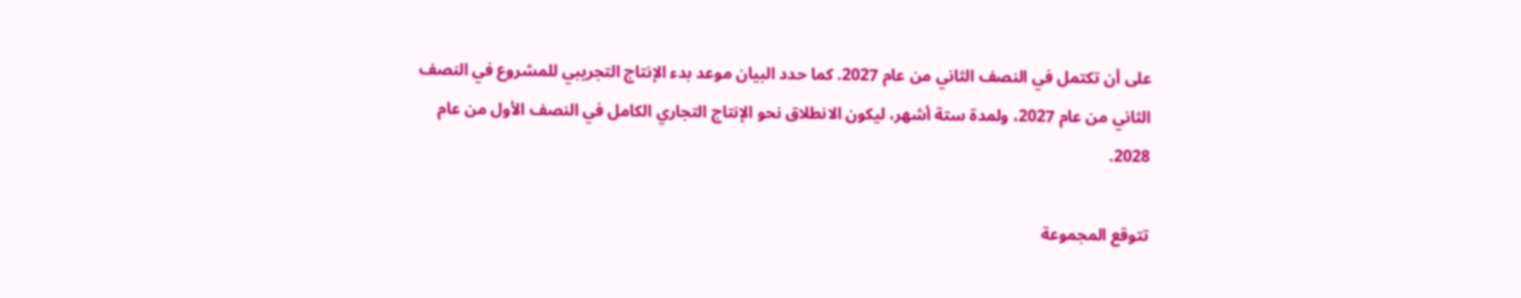على أن تكتمل في النصف الثاني من عام 2027. كما حدد البيان موعد بدء الإنتاج التجريبي للمشروع في النصف الثاني من عام 2027، ولمدة ستة أشهر، ليكون الانطلاق نحو الإنتاج التجاري الكامل في النصف الأول من عام 2028.

تتوقع المجموعة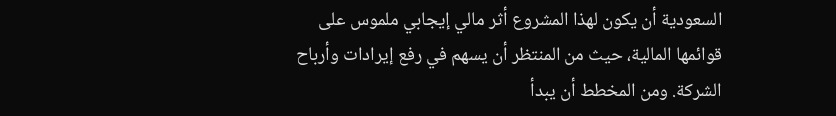السعودية أن يكون لهذا المشروع أثر مالي إيجابي ملموس على قوائمها المالية، حيث من المنتظر أن يسهم في رفع إيرادات وأرباح الشركة. ومن المخطط أن يبدأ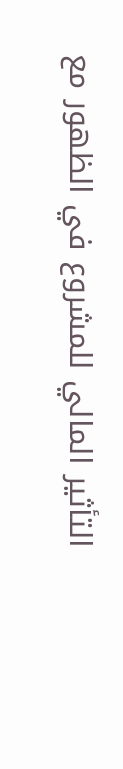التأثير المالي للمشروع في الظهور مع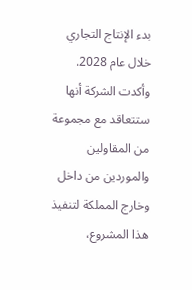بدء الإنتاج التجاري خلال عام 2028. وأكدت الشركة أنها ستتعاقد مع مجموعة من المقاولين والموردين من داخل وخارج المملكة لتنفيذ هذا المشروع،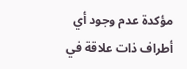مؤكدة عدم وجود أي أطراف ذات علاقة في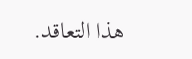هذا التعاقد.